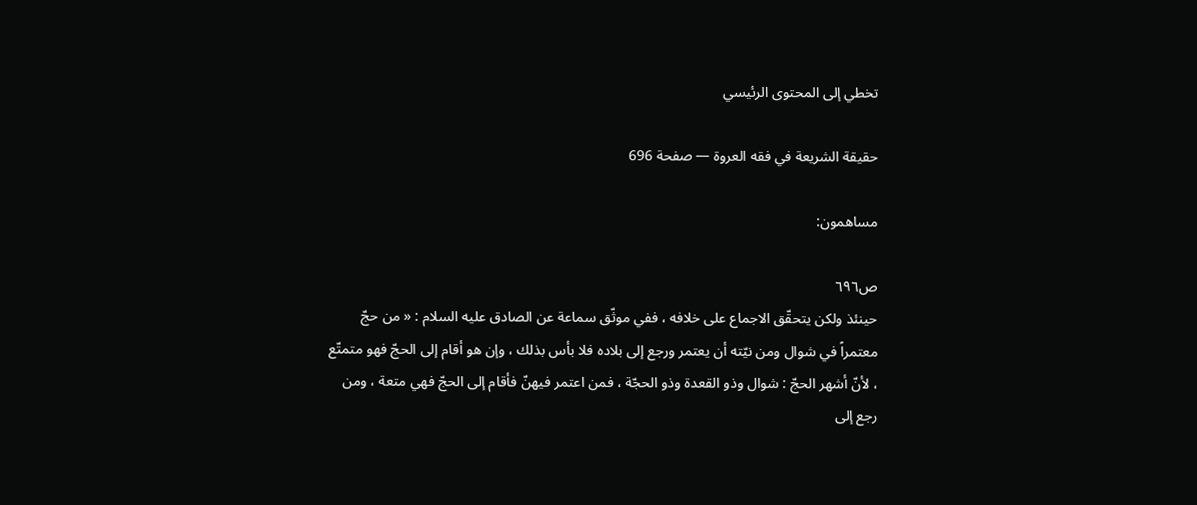تخطي إلى المحتوى الرئيسي

حقيقة الشريعة في فقه العروة — صفحة 696

مساهمون:

ص٦٩٦
حينئذ ولكن يتحقّق الاجماع على خلافه ، ففي موثّق سماعة عن الصادق عليه السلام : « من حجّ معتمراً في شوال ومن نيّته أن يعتمر ورجع إلى بلاده فلا بأس بذلك ، وإن هو أقام إلى الحجّ فهو متمتّع ، لأنّ أشهر الحجّ : شوال وذو القعدة وذو الحجّة ، فمن اعتمر فيهنّ فأقام إلى الحجّ فهي متعة ، ومن رجع إلى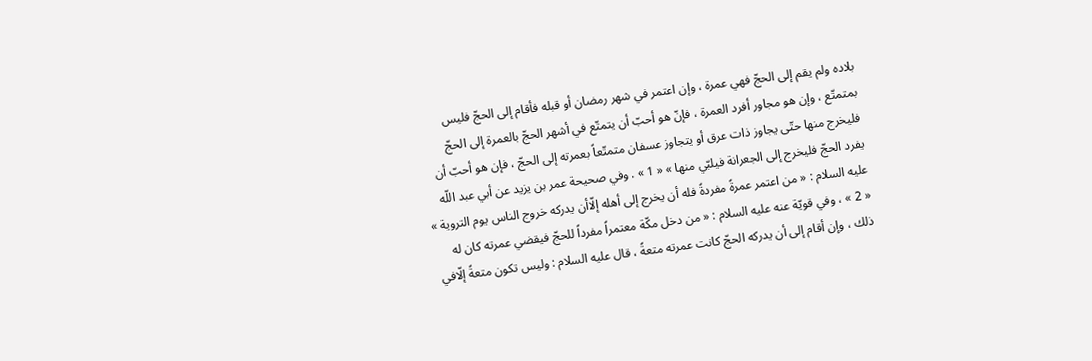بلاده ولم يقم إلى الحجّ فهي عمرة ، وإن اعتمر في شهر رمضان أو قبله فأقام إلى الحجّ فليس بمتمتّع ، وإن هو مجاور أفرد العمرة ، فإنّ هو أحبّ أن يتمتّع في أشهر الحجّ بالعمرة إلى الحجّ فليخرج منها حتّى يجاوز ذات عرق أو يتجاوز عسفان متمتّعاً بعمرته إلى الحجّ ، فإن هو أحبّ أن يفرد الحجّ فليخرج إلى الجعرانة فيلبّي منها » « 1 » . وفي صحيحة عمر بن يزيد عن أبي عبد اللّه عليه السلام : « من اعتمر عمرةً مفردةً فله أن يخرج إلى أهله إلّاأن يدركه خروج الناس يوم التروية » « 2 » ، وفي قويّة عنه عليه السلام : « من دخل مكّة معتمراً مفرداً للحجّ فيقضي عمرته كان له ذلك ، وإن أقام إلى أن يدركه الحجّ كانت عمرته متعةً ، قال عليه السلام : وليس تكون متعةً إلّافي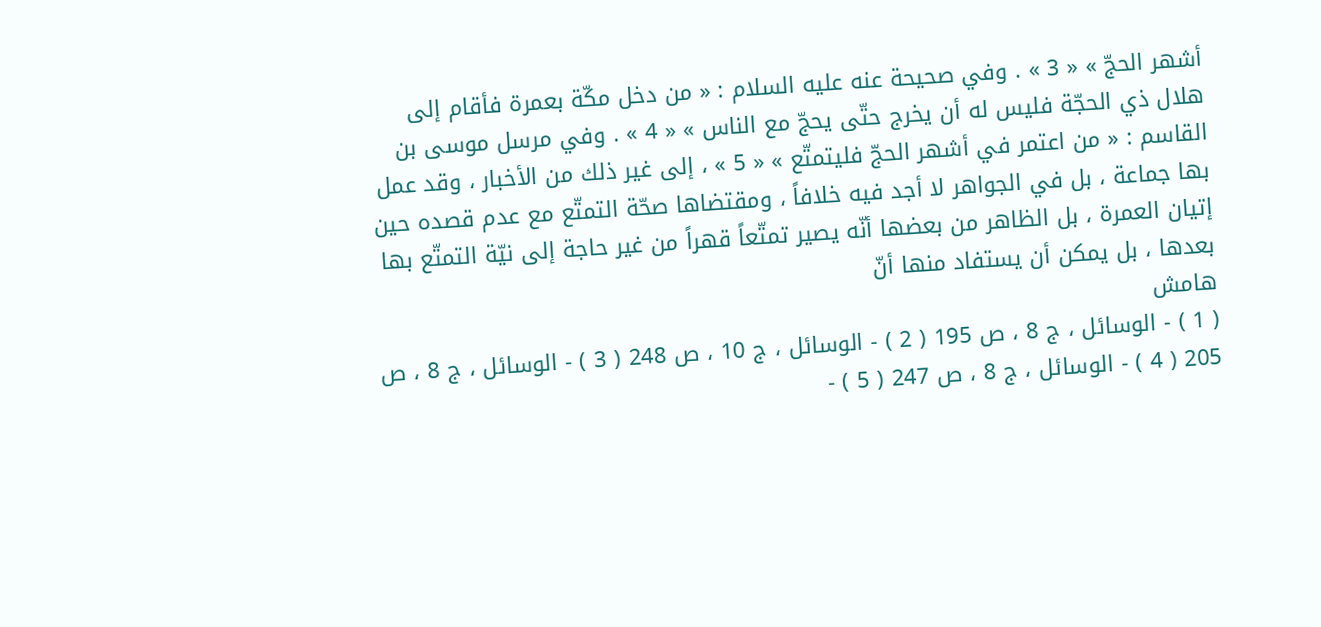أشهر الحجّ » « 3 » . وفي صحيحة عنه عليه السلام : « من دخل مكّة بعمرة فأقام إلى هلال ذي الحجّة فليس له أن يخرج حتّى يحجّ مع الناس » « 4 » . وفي مرسل موسى بن القاسم : « من اعتمر في أشهر الحجّ فليتمتّع » « 5 » ، إلى غير ذلك من الأخبار ، وقد عمل بها جماعة ، بل في الجواهر لا أجد فيه خلافاً ، ومقتضاها صحّة التمتّع مع عدم قصده حين إتيان العمرة ، بل الظاهر من بعضها أنّه يصير تمتّعاً قهراً من غير حاجة إلى نيّة التمتّع بها بعدها ، بل يمكن أن يستفاد منها أنّ
هامش
( 1 ) - الوسائل ، ج 8 ، ص 195 ( 2 ) - الوسائل ، ج 10 ، ص 248 ( 3 ) - الوسائل ، ج 8 ، ص 205 ( 4 ) - الوسائل ، ج 8 ، ص 247 ( 5 ) -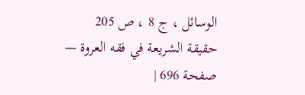الوسائل ، ج 8 ، ص 205
حقيقة الشريعة في فقه العروة — صفحة 696 |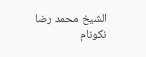الشيخ محمد رضا نكونام